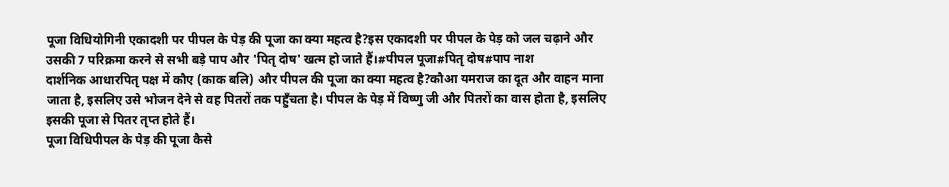पूजा विधियोगिनी एकादशी पर पीपल के पेड़ की पूजा का क्या महत्व है?इस एकादशी पर पीपल के पेड़ को जल चढ़ाने और उसकी 7 परिक्रमा करने से सभी बड़े पाप और 'पितृ दोष' खत्म हो जाते हैं।#पीपल पूजा#पितृ दोष#पाप नाश
दार्शनिक आधारपितृ पक्ष में कौए (काक बलि) और पीपल की पूजा का क्या महत्व है?कौआ यमराज का दूत और वाहन माना जाता है, इसलिए उसे भोजन देने से वह पितरों तक पहुँचता है। पीपल के पेड़ में विष्णु जी और पितरों का वास होता है, इसलिए इसकी पूजा से पितर तृप्त होते हैं।
पूजा विधिपीपल के पेड़ की पूजा कैसे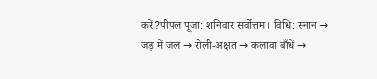करें?पीपल पूजा: शनिवार सर्वोत्तम। विधि: स्नान → जड़ में जल → रोली-अक्षत → कलावा बाँधें →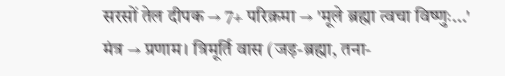सरसों तेल दीपक → 7+ परिक्रमा → 'मूले ब्रह्मा त्वचा विष्णुः...' मंत्र → प्रणाम। त्रिमूर्ति वास (जड़-ब्रह्मा, तना-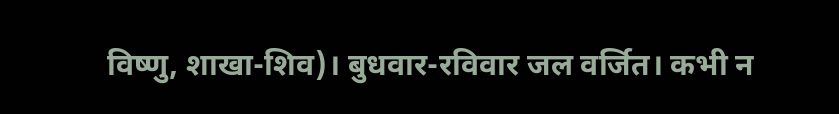विष्णु, शाखा-शिव)। बुधवार-रविवार जल वर्जित। कभी न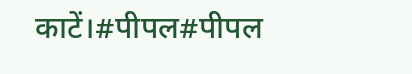काटें।#पीपल#पीपल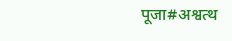पूजा#अश्वत्थ